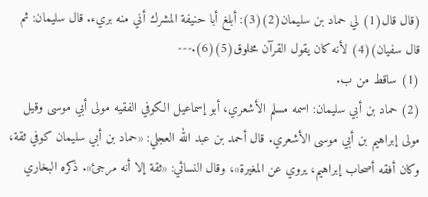(قال قال(1) لي حماد بن سليمان(2)(3): أبلغ أبا حنيفة المشرك أني منه بريء. قال سليمان: ثم قال سفيان)(4) لأنه كان يقول القرآن مخلوق(5)(6).---
(1) ساقط من ب.
(2) حماد بن أبي سليمان: اسمه مسلم الأشعري، أبو إسماعيل الكوفي الفقيه مولى أبي موسى وقيل مولى إبراهيم بن أبي موسى الأشعري. قال أحمد بن عبد الله العجلي: «حماد بن أبي سليمان كوفي ثقة، وكان أفقه أصحاب إبراهيم، يروي عن المغيرة»، وقال النسائي: «ثقة إلا أنه مرجئ». ذكره البخاري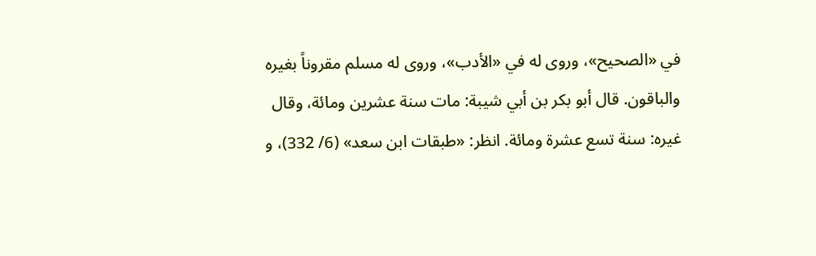في «الصحيح»، وروى له في «الأدب»، وروى له مسلم مقروناً بغيره والباقون. قال أبو بكر بن أبي شيبة: مات سنة عشرين ومائة، وقال غيره: سنة تسع عشرة ومائة. انظر: «طبقات ابن سعد» (6/ 332)، و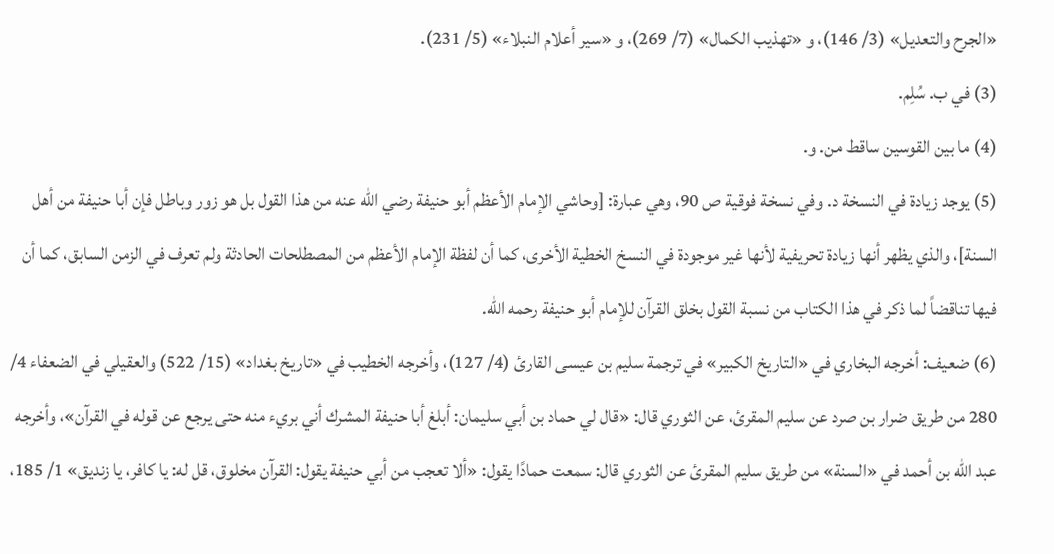«الجرح والتعديل» (3/ 146)، و «تهذيب الكمال» (7/ 269)، و «سير أعلام النبلاء» (5/ 231).
(3) في ب. سُلِم.
(4) ما بين القوسين ساقط من. و.
(5) يوجد زيادة في النسخة د. وفي نسخة فوقية ص 90، وهي عبارة: [وحاشي الإمام الأعظم أبو حنيفة رضي الله عنه من هذا القول بل هو زور وباطل فإن أبا حنيفة من أهل السنة]، والذي يظهر أنها زيادة تحريفية لأنها غير موجودة في النسخ الخطية الأخرى، كما أن لفظة الإمام الأعظم من المصطلحات الحادثة ولم تعرف في الزمن السابق، كما أن فيها تناقضاً لما ذكر في هذا الكتاب من نسبة القول بخلق القرآن للإمام أبو حنيفة رحمه الله.
(6) ضعيف: أخرجه البخاري في «التاريخ الكبير» في ترجمة سليم بن عيسى القارئ (4/ 127)، وأخرجه الخطيب في «تاريخ بغداد» (15/ 522) والعقيلي في الضعفاء 4/ 280 من طريق ضرار بن صرد عن سليم المقرئ، عن الثوري قال: «قال لي حماد بن أبي سليمان: أبلغ أبا حنيفة المشرك أني بريء منه حتى يرجع عن قوله في القرآن»، وأخرجه عبد الله بن أحمد في «السنة» من طريق سليم المقرئ عن الثوري قال: سمعت حمادًا يقول: «ألا تعجب من أبي حنيفة يقول: القرآن مخلوق، قل له: يا كافر، يا زنديق» 1/ 185،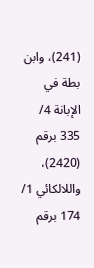(241)، وابن بطة في الإبانة 4/ 335 برقم (2420)، واللالكائي 1/ 174 برقم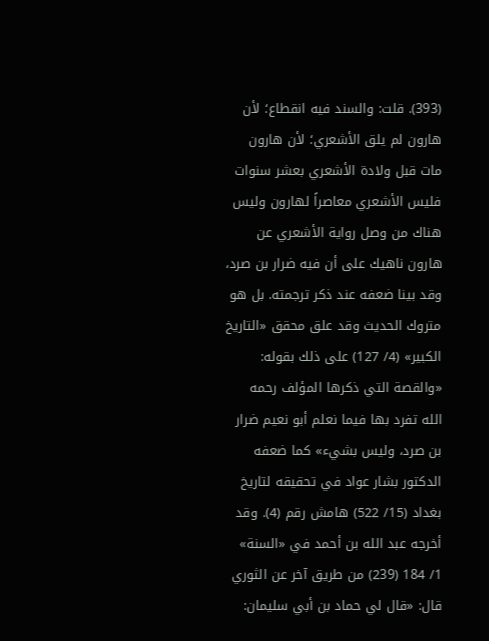(393). قلت: والسند فيه انقطاع؛ لأن هارون لم يلق الأشعري؛ لأن هارون مات قبل ولادة الأشعري بعشر سنوات فليس الأشعري معاصراً لهارون وليس هناك من وصل رواية الأشعري عن هارون ناهيك على أن فيه ضرار بن صرد، وقد بينا ضعفه عند ذكر ترجمته. بل هو متروك الحديث وقد علق محقق «التاريخ الكبير» (4/ 127) على ذلك بقوله: «والقصة التي ذكرها المؤلف رحمه الله تفرد بها فيما نعلم أبو نعيم ضرار بن صرد، وليس بشيء» كما ضعفه الدكتور بشار عواد في تحقيقه لتاريخ بغداد (15/ 522) هامش رقم (4). وقد أخرجه عبد الله بن أحمد في «السنة» 1/ 184 (239) من طريق آخر عن الثوري قال: «قال لي حماد بن أبي سليمان: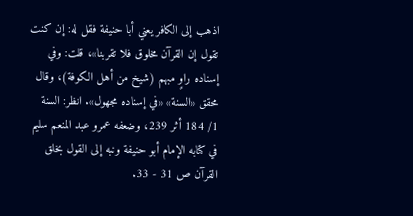اذهب إلى الكافر يعني أبا حنيفة فقل له: إن كنت تقول إن القرآن مخلوق فلا تقربنا»، قلت: وفي إسناده راوٍ مبهم (شيخ من أهل الكوفة)، وقال محقق «السنة» «في إسناده مجهول». انظر: السنة 1/ 184 أثر 239، وضعفه عمرو عبد المنعم سليم في كتابه الإمام أبو حنيفة ونبه إلى القول بخلق القرآن ص 31 - 33.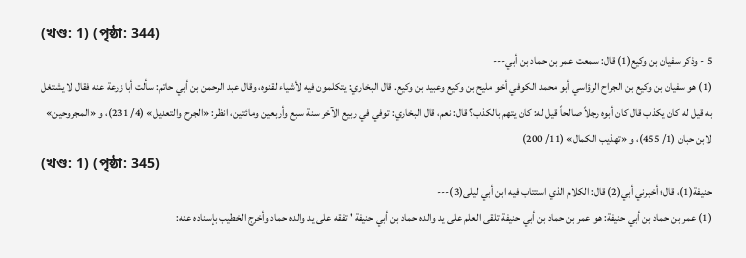(খণ্ড: 1) (পৃষ্ঠা: 344)
5 - وذكر سفيان بن وكيع(1) قال: سمعت عمر بن حماد بن أبي---
(1) هو سفيان بن وكيع بن الجراح الرؤاسي أبو محمد الكوفي أخو مليح بن وكيع وعبيد بن وكيع. قال البخاري: يتكلمون فيه لأشياء لقنوه، وقال عبد الرحمن بن أبي حاتم: سألت أبا زرعة عنه فقال لا يشتغل به قيل له كان يكذب قال كان أبوه رجلاً صالحاً قيل له: كان يتهم بالكذب؟ قال: نعم، قال البخاري: توفي في ربيع الآخر سنة سبع وأربعين ومائتين، انظر: «الجرح والتعديل» (4/ 231)، و «المجروحين» لابن حبان (1/ 455)، و «تهذيب الكمال» (11/ 200)
(খণ্ড: 1) (পৃষ্ঠা: 345)
حنيفة(1)، قال؛ أخبرني أبي(2) قال: الكلام الذي استتاب فيه ابن أبي ليلى(3)---
(1) عمر بن حماد بن أبي حنيفة: هو عمر بن حماد بن أبي حنيفة تلقى العلم على يد والده حماد بن أبي حنيفة ' تفقه على يد والده حماد وأخرج الخطيب بإسناده عنه: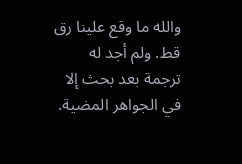والله ما وقع علينا رق قط. ولم أجد له ترجمة بعد بحث إلا في الجواهر المضية.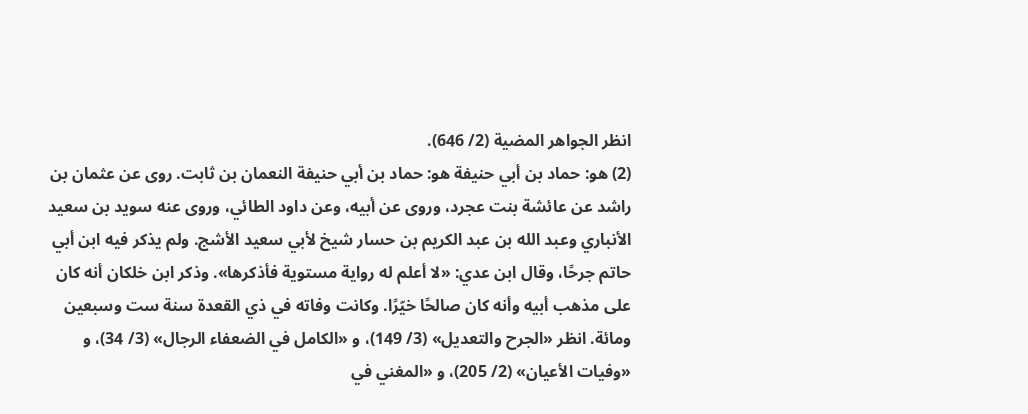انظر الجواهر المضية (2/ 646).
(2) هو: حماد بن أبي حنيفة هو: حماد بن أبي حنيفة النعمان بن ثابت. روى عن عثمان بن راشد عن عائشة بنت عجرد، وروى عن أبيه، وعن داود الطائي، وروى عنه سويد بن سعيد الأنباري وعبد الله بن عبد الكريم بن حسار شيخ لأبي سعيد الأشج. ولم يذكر فيه ابن أبي حاتم جرحًا، وقال ابن عدي: «لا أعلم له رواية مستوية فأذكرها». وذكر ابن خلكان أنه كان على مذهب أبيه وأنه كان صالحًا خيّرًا. وكانت وفاته في ذي القعدة سنة ست وسبعين ومائة. انظر «الجرح والتعديل» (3/ 149)، و «الكامل في الضعفاء الرجال» (3/ 34)، و «وفيات الأعيان» (2/ 205)، و «المغني في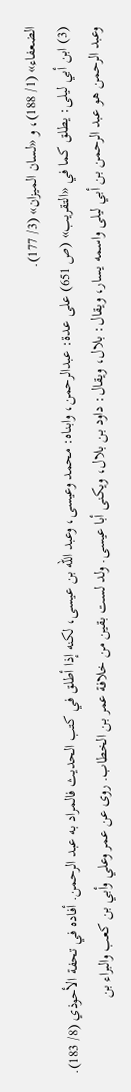الضعفاء» (1/ 188)، و «لسان الميزان» (3/ 177).
(3) ابن أبي ليلى: يطلق كما في «التقريب» (ص 651) على عدة: عبدالرحمن، وابناه: محمد وعيسى، وعبد الله بن عيسى، لكنه إذا أطلق في كتب الحديث فالمراد به عبد الرحمن. أفاده في تحفة الأحوذي (8/ 183). وعبد الرحمن هو عبد الرحمن بن أبي ليلى واسمه يسار، ويقال: بلال، ويقال: داود بن بلال، ويكنى أبا عيسى. ولد لست بقين من خلافة عمر بن الخطاب. روى عن عمر وعلي وأبي بن كعب والبراء بن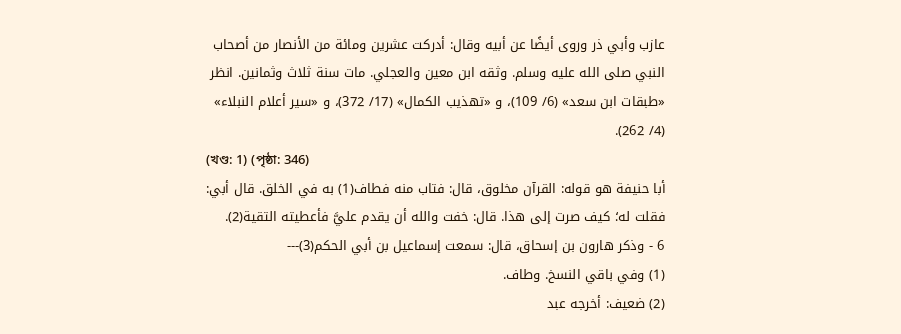عازب وأبي ذر وروى أيضًا عن أبيه وقال: أدركت عشرين ومائة من الأنصار من أصحاب النبي صلى الله عليه وسلم. وثقه ابن معين والعجلي. مات سنة ثلاث وثمانين. انظر «طبقات ابن سعد» (6/ 109)، و «تهذيب الكمال» (17/ 372)، و «سير أعلام النبلاء» (4/ 262).
(খণ্ড: 1) (পৃষ্ঠা: 346)
أبا حنيفة هو قوله: القرآن مخلوق، قال: فتاب منه فطاف(1) به في الخلق. قال أبي: فقلت له؛ كيف صرت إلى هذا. قال: خفت والله أن يقدم عليَّ فأعطيته التقية(2).
6 - وذكر هارون بن إسحاق، قال: سمعت إسماعيل بن أبي الحكم(3)---
(1) وفي باقي النسخ. وطاف.
(2) ضعيف: أخرجه عبد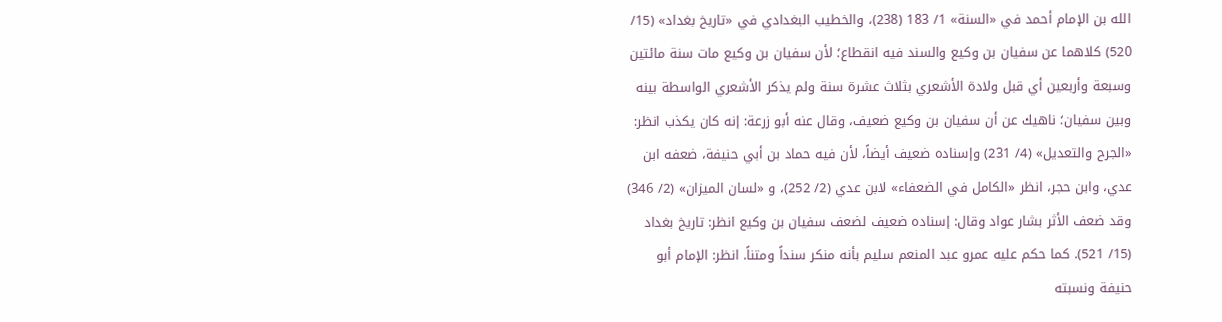الله بن الإمام أحمد في «السنة» 1/ 183 (238)، والخطيب البغدادي في «تاريخ بغداد» (15/ 520) كلاهما عن سفيان بن وكيع والسند فيه انقطاع؛ لأن سفيان بن وكيع مات سنة مائتين وسبعة وأربعين أي قبل ولادة الأشعري بثلاث عشرة سنة ولم يذكر الأشعري الواسطة بينه وبين سفيان؛ ناهيك عن أن سفيان بن وكيع ضعيف، وقال عنه أبو زرعة: إنه كان يكذب انظر: «الجرح والتعديل» (4/ 231) وإسناده ضعيف أيضاً، لأن فيه حماد بن أبي حنيفة، ضعفه ابن عدي، وابن حجر، انظر «الكامل في الضعفاء» لابن عدي (2/ 252)، و «لسان الميزان» (2/ 346) وقد ضعف الأثر بشار عواد وقال: إسناده ضعيف لضعف سفيان بن وكيع انظر: تاريخ بغداد (15/ 521). كما حكم عليه عمرو عبد المنعم سليم بأنه منكر سنداً ومتناً. انظر: الإمام أبو حنيفة ونسبته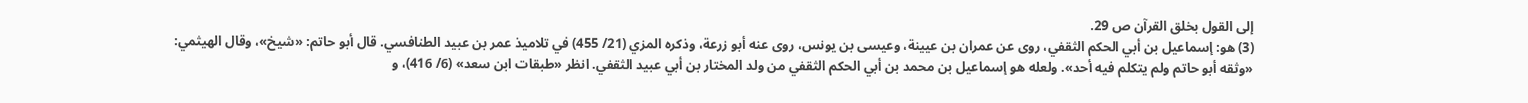إلى القول بخلق القرآن ص 29.
(3) هو: إسماعيل بن أبي الحكم الثقفي، روى عن عمران بن عيينة، وعيسى بن يونس، روى عنه أبو زرعة، وذكره المزي (21/ 455) في تلاميذ عمر بن عبيد الطنافسي. قال أبو حاتم: «شيخ»، وقال الهيثمي: «وثقه أبو حاتم ولم يتكلم فيه أحد». ولعله هو إسماعيل بن محمد بن أبي الحكم الثقفي من ولد المختار بن أبي عبيد الثقفي. انظر «طبقات ابن سعد» (6/ 416)، و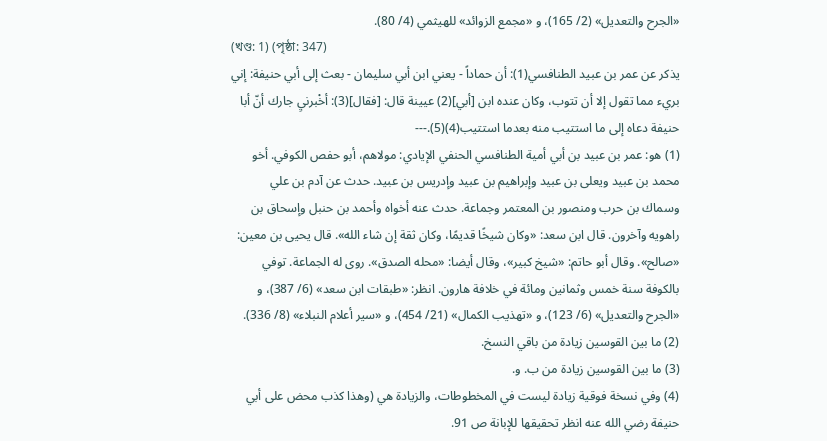«الجرح والتعديل» (2/ 165)، و «مجمع الزوائد» للهيثمي (4/ 80).
(খণ্ড: 1) (পৃষ্ঠা: 347)
يذكر عن عمر بن عبيد الطنافسي(1): أن حماداً - يعني ابن أبي سليمان - بعث إلى أبي حنيفة: إني بريء مما تقول إلا أن تتوب، وكان عنده ابن [أبي](2) عيينة قال: [فقال](3): أخْبرنيِ جارك أنّ أبا حنيفة دعاه إلى ما استتيب منه بعدما استتيب(4)(5).---
(1) هو: عمر بن عبيد بن أبي أمية الطنافسي الحنفي الإيادي: مولاهم، أبو حفص الكوفي. أخو محمد بن عبيد ويعلى بن عبيد وإبراهيم بن عبيد وإدريس بن عبيد. حدث عن آدم بن علي وسماك بن حرب ومنصور بن المعتمر وجماعة. حدث عنه أخواه وأحمد بن حنبل وإسحاق بن راهويه وآخرون. قال ابن سعد: «وكان شيخًا قديمًا، وكان ثقة إن شاء الله». قال يحيى بن معين: «صالح». وقال أبو حاتم: «شيخ كبير»، وقال أيضا: «محله الصدق». روى له الجماعة. توفي بالكوفة سنة خمس وثمانين ومائة في خلافة هارون. انظر: «طبقات ابن سعد» (6/ 387)، و «الجرح والتعديل» (6/ 123)، و «تهذيب الكمال» (21/ 454)، و «سير أعلام النبلاء» (8/ 336).
(2) ما بين القوسين زيادة من باقي النسخ.
(3) ما بين القوسين زيادة من ب. و.
(4) وفي نسخة فوقية زيادة ليست في المخطوطات، والزيادة هي (وهذا كذب محض على أبي حنيفة رضي الله عنه انظر تحقيقها للإبانة ص 91.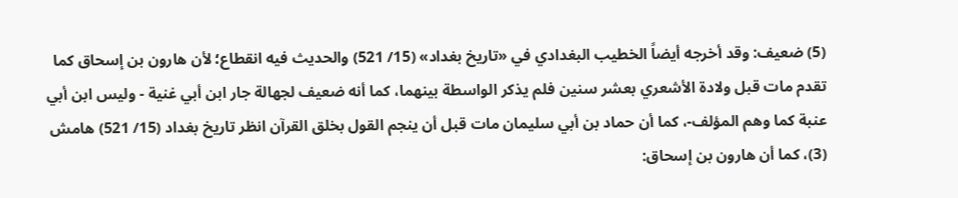(5) ضعيف: وقد أخرجه أيضاً الخطيب البغدادي في «تاريخ بغداد» (15/ 521) والحديث فيه انقطاع؛ لأن هارون بن إسحاق كما تقدم مات قبل ولادة الأشعري بعشر سنين فلم يذكر الواسطة بينهما، كما أنه ضعيف لجهالة جار ابن أبي غنية - وليس ابن أبي عنبة كما وهم المؤلف-، كما أن حماد بن أبي سليمان مات قبل أن ينجم القول بخلق القرآن انظر تاريخ بغداد (15/ 521) هامش (3)، كما أن هارون بن إسحاق: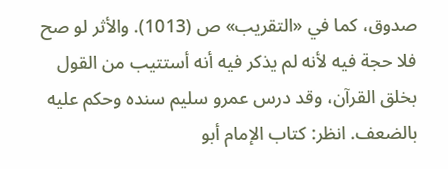صدوق، كما في «التقريب» ص (1013). والأثر لو صح فلا حجة فيه لأنه لم يذكر فيه أنه أستتيب من القول بخلق القرآن، وقد درس عمرو سليم سنده وحكم عليه بالضعف. انظر: كتاب الإمام أبو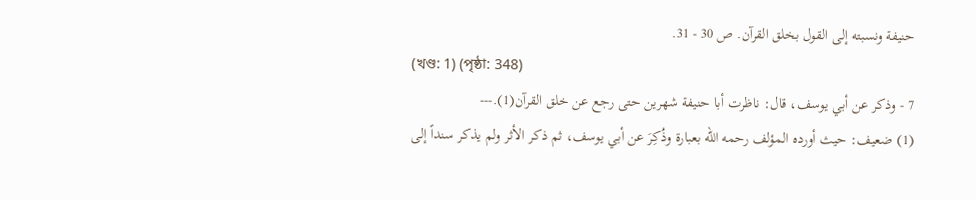حنيفة ونسبته إلى القول بخلق القرآن. ص 30 - 31.
(খণ্ড: 1) (পৃষ্ঠা: 348)
7 - وذكر عن أبي يوسف، قال: ناظرت أبا حنيفة شهرين حتى رجع عن خلق القرآن(1).---
(1) ضعيف: حيث أورده المؤلف رحمه الله بعبارة وذُكِرَ عن أبي يوسف، ثم ذكر الأثر ولم يذكر سنداً إلى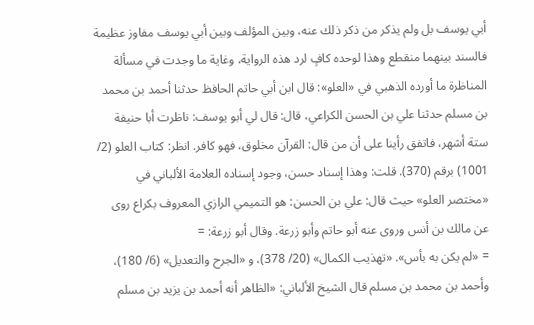أبي يوسف بل ولم يذكر من ذكر ذلك عنه، وبين المؤلف وبين أبي يوسف مفاوز عظيمة فالسند بينهما منقطع وهذا لوحده كافٍ لرد هذه الرواية، وغاية ما وجدت في مسألة المناظرة ما أورده الذهبي في «العلو»: قال ابن أبي حاتم الحافظ حدثنا أحمد بن محمد بن مسلم حدثنا علي بن الحسن الكراعي، قال: قال لي أبو يوسف: ناظرت أبا حنيفة ستة أشهر، فاتفق رأينا على أن من قال: القرآن مخلوق، فهو كافر. انظر: كتاب العلو (2/ 1001) برقم (370). قلت: وهذا إسناد حسن، وجود إسناده العلامة الألباني في «مختصر العلو» حيث قال: علي بن الحسن: هو التميمي الرازي المعروف بكراع روى عن مالك بن أنس وروى عنه أبو حاتم وأبو زرعة. وقال أبو زرعة: =
= «لم يكن به بأس». «تهذيب الكمال» (20/ 378)، و «الجرح والتعديل» (6/ 180)، وأحمد بن محمد بن مسلم قال الشيخ الألباني: «الظاهر أنه أحمد بن يزيد بن مسلم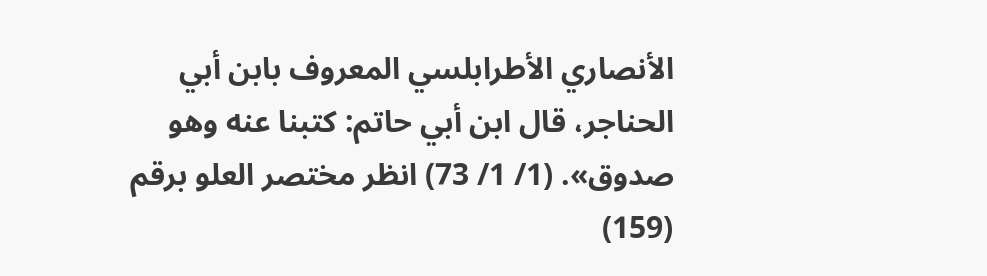الأنصاري الأطرابلسي المعروف بابن أبي الحناجر، قال ابن أبي حاتم: كتبنا عنه وهو صدوق». (1/ 1/ 73) انظر مختصر العلو برقم (159)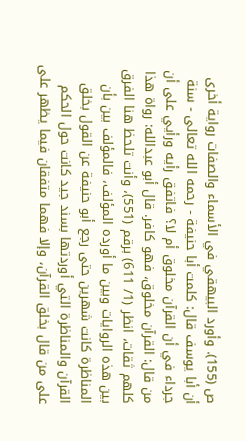ص (155). وأورد البيهقي في الأسماء والصفات رواية أخرى أن أبا يوسف قال: كلمت أبا حنيفة - رحمه الله تعالى - سنة جرداء في أن القرآن مخلوق أم لا؟ فاتفق رأيه ورأيي على أن من قال: القرآن مخلوق، فهو كافر. قال أبو عبدالله: رواة هذا كلهم ثقات، انظر (1/ 611) برقم (551)، وأنت تلحظ هنا الفرق بين هذه الروايات وبين ما أورده المؤلف، فالمؤلف بين بأن المناظرة كانت شهرين حتى رجع أبو حنيفة عن القول بخلق القرآن والمناظرة التي أوردتها بسند جيد كانت حول الحكم على من قال بخلق القرآن، وإلا فهما متفقان فيما يظهر على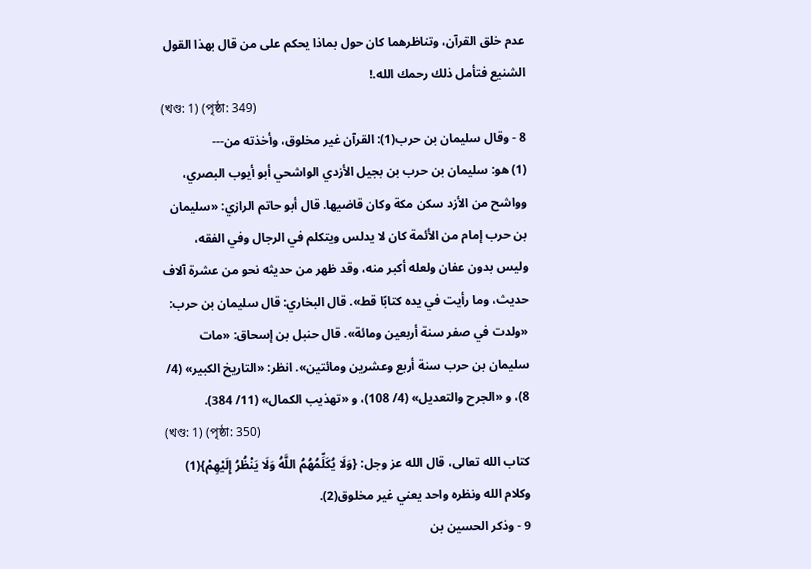عدم خلق القرآن، وتناظرهما كان حول بماذا يحكم على من قال بهذا القول الشنيع فتأمل ذلك رحمك الله.!
(খণ্ড: 1) (পৃষ্ঠা: 349)
8 - وقال سليمان بن حرب(1): القرآن غير مخلوق، وأخذته من---
(1) هو: سليمان بن حرب بن بجيل الأزدي الواشحي أبو أيوب البصري، وواشح من الأزد سكن مكة وكان قاضيها. قال أبو حاتم الرازي: «سليمان بن حرب إمام من الأئمة كان لا يدلس ويتكلم في الرجال وفي الفقه، وليس بدون عفان ولعله أكبر منه، وقد ظهر من حديثه نحو من عشرة آلاف حديث، وما رأيت في يده كتابًا قط». قال البخاري: قال سليمان بن حرب: «ولدت في صفر سنة أربعين ومائة». قال حنبل بن إسحاق: «مات سليمان بن حرب سنة أربع وعشرين ومائتين». انظر: «التاريخ الكبير» (4/ 8)، و «الجرح والتعديل» (4/ 108)، و «تهذيب الكمال» (11/ 384).
(খণ্ড: 1) (পৃষ্ঠা: 350)
كتاب الله تعالى، قال الله عز وجل: {وَلَا يُكَلِّمُهُمُ اللَّهُ وَلَا يَنْظُرُ إِلَيْهِمْ}(1) وكلام الله ونظره واحد يعني غير مخلوق(2).
9 - وذكر الحسين بن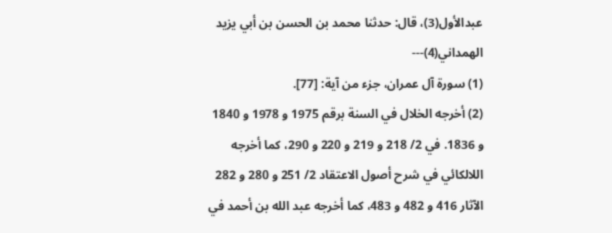عبدالأول(3)، قال: حدثنا محمد بن الحسن بن أبي يزيد الهمداني(4)---
(1) سورة آل عمران، جزء من آية: [77].
(2) أخرجه الخلال في السنة برقم 1975 و 1978 و 1840 و 1836. في 2/ 218 و 219 و 220 و 290، كما أخرجه اللالكائي في شرح أصول الاعتقاد 2/ 251 و 280 و 282 الآثار 416 و 482 و 483، كما أخرجه عبد الله بن أحمد في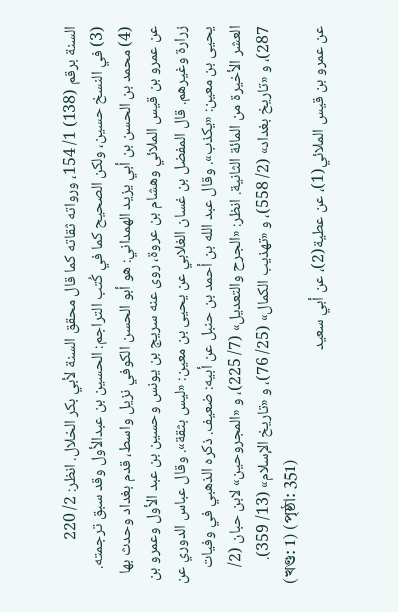السنة برقم (138) 1/ 154، ورواته ثقاته كما قال محقق السنة لأبي بكر الخلال. انظر: 2/ 220
(3) في النسخ حسين، ولكن الصحيح كما في كُتب التراجم: الحسين بن عبدالأول وقد سبق ترجمته.
(4) محمد بن الحسن بن أبي يزيد الهمداني: هو أبو الحسن الكوفي نزيل واسط، قدم بغداد وحدث بها عن عمرو بن قيس الملائي وهشام بن عروة، روى عنه سريج بن يونس وحسين بن عبد الأول وعمرو بن زرارة وغيرهم. قال المفضل بن غسان الغلابي عن يحيى بن معين: «ليس بثقة». وقال عباس الدوري عن يحيى بن معين: «يكذب». وقال عبد الله بن أحمد بن حنبل عن أبيه: ضعيف. ذكره الذهبي في وفيات العشر الأخيرة من المائة الثانية. انظر: «الجرح والتعديل» (7/ 225)، و «المجروحين» لابن حبان (2/ 287)، و «تاريخ بغداد» (2/ 558)، و «تهذيب الكمال» (25/ 76)، و «تاريخ الإسلام» (13/ 359).
(খণ্ড: 1) (পৃষ্ঠা: 351)
عن عمرو بن قيس الملائي(1)، عن عطية(2)، عن أبي سعيد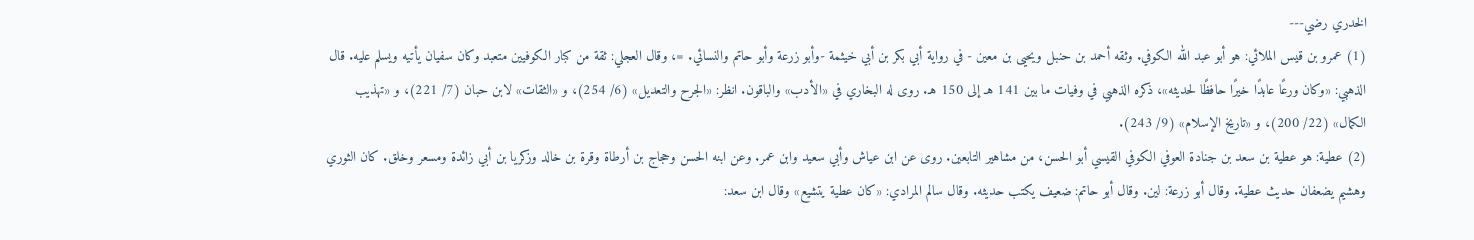الخدري رضي---
(1) عمرو بن قيس الملائي: هو أبو عبد الله الكوفي. وثقه أحمد بن حنبل ويحيى بن معين - في رواية أبي بكر بن أبي خيثمة -وأبو زرعة وأبو حاتم والنسائي. =، وقال العجلي: ثقة من كبار الكوفيين متعبد وكان سفيان يأتيه ويسلم عليه. قال الذهبي: «وكان ورعًا عابدًا خيرًا حافظًا لحديثه»، ذكره الذهبي في وفيات ما بين 141 هـ إلى 150 هـ. روى له البخاري في «الأدب» والباقون. انظر: «الجرح والتعديل» (6/ 254)، و «الثقات» لابن حبان (7/ 221)، و «تهذيب الكمال» (22/ 200)، و «تاريخ الإسلام» (9/ 243).
(2) عطية: هو عطية بن سعد بن جنادة العوفي الكوفي القيسي أبو الحسن، من مشاهير التابعين. روى عن ابن عياش وأبي سعيد وابن عمر. وعن ابنه الحسن وحجاج بن أرطاة وقرة بن خالد وزكريا بن أبي زائدة ومسعر وخلق. كان الثوري وهشيم يضعفان حديث عطية. وقال أبو زرعة: لين. وقال أبو حاتم: ضعيف يكتب حديثه. وقال سالم المرادي: «كان عطية يتشيع» وقال ابن سعد: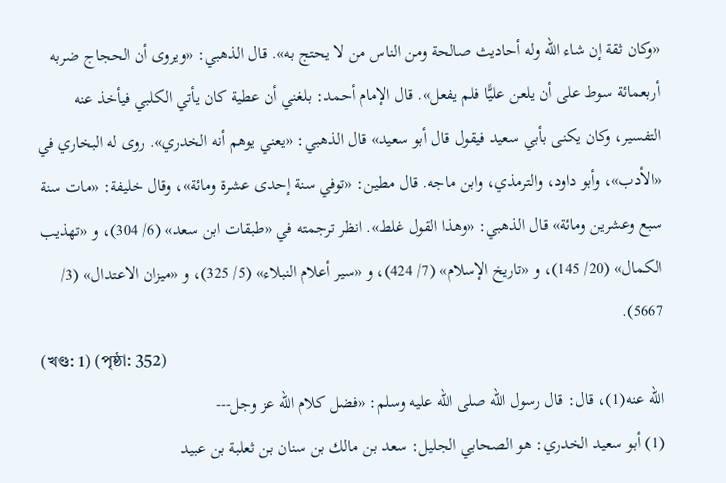«وكان ثقة إن شاء الله وله أحاديث صالحة ومن الناس من لا يحتج به». قال الذهبي: «ويروى أن الحجاج ضربه أربعمائة سوط على أن يلعن عليًّا فلم يفعل». قال الإمام أحمد: بلغني أن عطية كان يأتي الكلبي فيأخذ عنه التفسير، وكان يكنى بأبي سعيد فيقول قال أبو سعيد» قال الذهبي: «يعني يوهم أنه الخدري». روى له البخاري في «الأدب»، وأبو داود، والترمذي، وابن ماجه. قال مطين: «توفي سنة إحدى عشرة ومائة»، وقال خليفة: «مات سنة سبع وعشرين ومائة» قال الذهبي: «وهذا القول غلط». انظر ترجمته في «طبقات ابن سعد» (6/ 304)، و «تهذيب الكمال» (20/ 145)، و «تاريخ الإسلام» (7/ 424)، و «سير أعلام النبلاء» (5/ 325)، و «ميزان الاعتدال» (3/ 5667).
(খণ্ড: 1) (পৃষ্ঠা: 352)
الله عنه(1)، قال: قال رسول الله صلى الله عليه وسلم: «فضل كلام الله عز وجل---
(1) أبو سعيد الخدري: هو الصحابي الجليل: سعد بن مالك بن سنان بن ثعلبة بن عبيد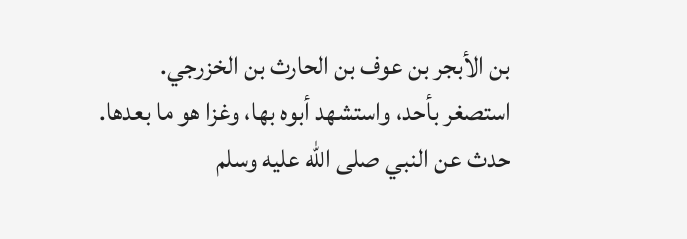بن الأبجر بن عوف بن الحارث بن الخزرجي. استصغر بأحد، واستشهد أبوه بها، وغزا هو ما بعدها. حدث عن النبي صلى الله عليه وسلم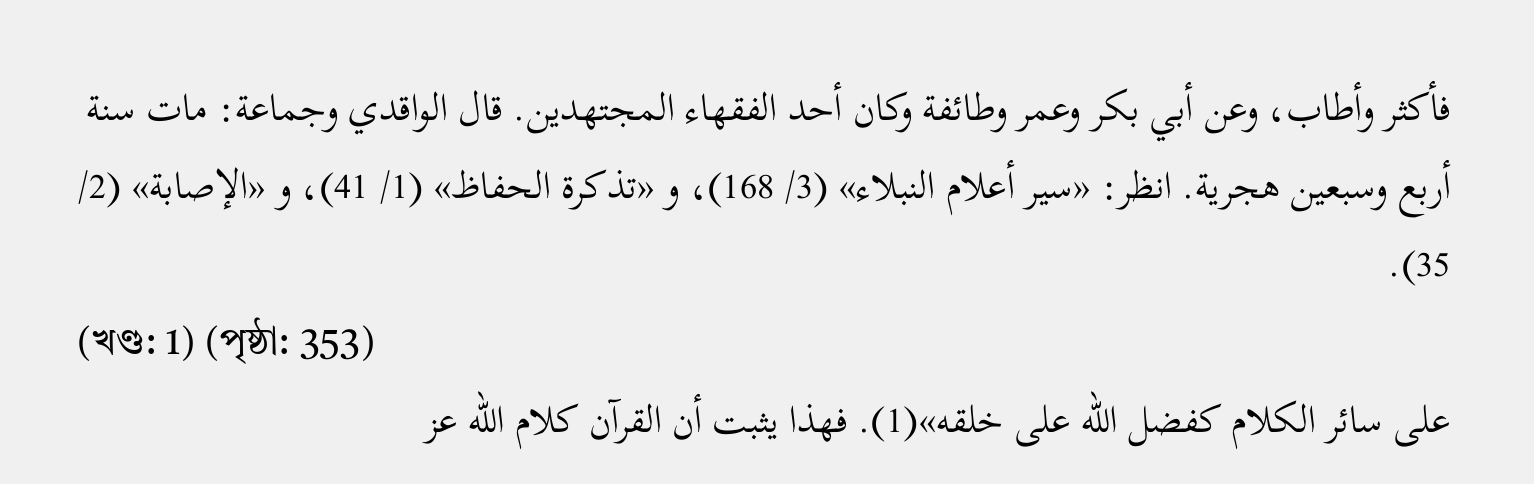فأكثر وأطاب، وعن أبي بكر وعمر وطائفة وكان أحد الفقهاء المجتهدين. قال الواقدي وجماعة: مات سنة أربع وسبعين هجرية. انظر: «سير أعلام النبلاء» (3/ 168)، و «تذكرة الحفاظ» (1/ 41)، و «الإصابة» (2/ 35).
(খণ্ড: 1) (পৃষ্ঠা: 353)
على سائر الكلام كفضل الله على خلقه»(1). فهذا يثبت أن القرآن كلام الله عز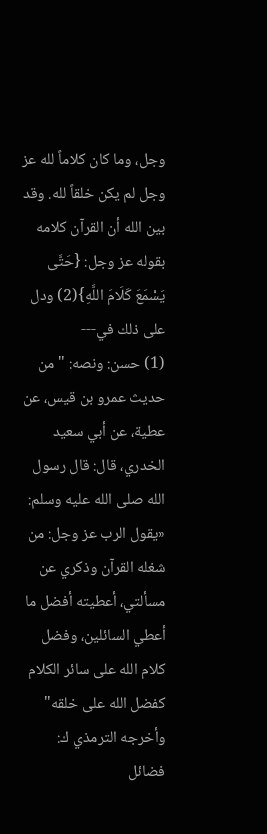وجل، وما كان كلاماً لله عز وجل لم يكن خلقاً لله. وقد بين الله أن القرآن كلامه بقوله عز وجل: {حَتَّى يَسْمَعَ كَلَامَ اللَّهِ}(2) ودل على ذلك في---
(1) حسن: ونصه: " من حديث عمرو بن قيس، عن عطية، عن أبي سعيد الخدري، قال: قال رسول الله صلى الله عليه وسلم: «يقول الرب عز وجل: من شغله القرآن وذكري عن مسألتي، أعطيته أفضل ما أعطي السائلين، وفضل كلام الله على سائر الكلام كفضل الله على خلقه" وأخرجه الترمذي ك: فضائل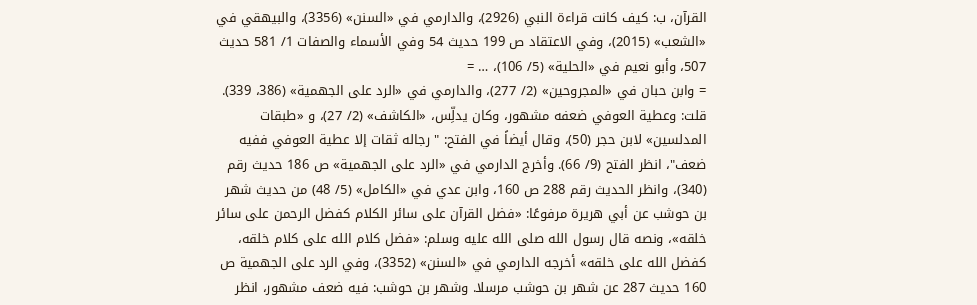القرآن، ب: كيف كانت قراءة النبي (2926)، والدارمي في «السنن» (3356)، والبيهقي في «الشعب» (2015)، وفي الاعتقاد ص 199 حديث 54 وفي الأسماء والصفات 1/ 581 حديث 507، وأبو نعيم في «الحلية» (5/ 106)، … =
= وابن حبان في «المجروحين» (2/ 277)، والدارمي في «الرد على الجهمية» (386، 339). قلت: وعطية العوفي ضعفه مشهور، وكان يدلِّس، «الكاشف» (2/ 27)، و «طبقات المدلسين» لابن حجر (50)، وقال أيضاً في الفتح: " رجاله ثقات إلا عطية العوفي ففيه ضعف"، انظر الفتح (9/ 66). وأخرج الدارمي في «الرد على الجهمية» ص 186 حديث رقم (340)، وانظر الحديث رقم 288 ص 160، وابن عدي في «الكامل» (5/ 48) من حديث شهر بن حوشب عن أبي هريرة مرفوعًا: «فضل القرآن على سائر الكلام كفضل الرحمن على سائر خلقه»، ونصه قال رسول الله صلى الله عليه وسلم: «فضل كلام الله على كلام خلقه، كفضل الله على خلقه» أخرجه الدارمي في «السنن» (3352)، وفي الرد على الجهمية ص 160 حديث 287 عن شهر بن حوشب مرسلا. وشهر بن حوشب: فيه ضعف مشهور، انظر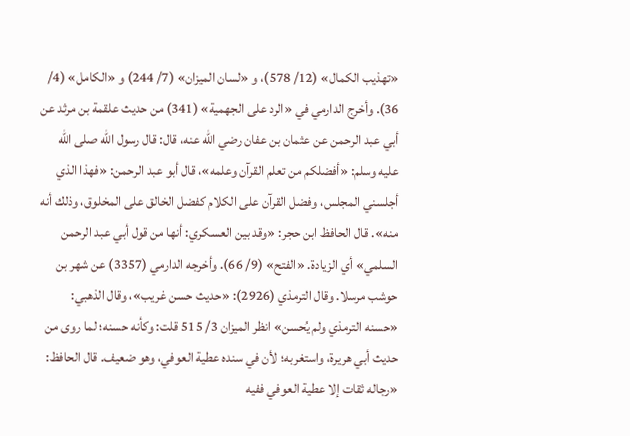«تهذيب الكمال» (12/ 578)، و «لسان الميزان» (7/ 244) و «الكامل» (4/ 36). وأخرج الدارمي في «الرد على الجهمية» (341) من حديث علقمة بن مرثد عن أبي عبد الرحمن عن عثمان بن عفان رضي الله عنه، قال: قال رسول الله صلى الله عليه وسلم: «أفضلكم من تعلم القرآن وعلمه»، قال أبو عبد الرحمن: «فهذا الذي أجلسني المجلس، وفضل القرآن على الكلام كفضل الخالق على المخلوق، وذلك أنه منه». قال الحافظ ابن حجر: «وقد بين العسكري: أنها من قول أبي عبد الرحمن السلمي» أي الزيادة. «الفتح» (9/ 66). وأخرجه الدارمي (3357) عن شهر بن حوشب مرسلا. وقال الترمذي (2926): «حديث حسن غريب»، وقال الذهبي: «حسنه الترمذي ولم يُحسن» انظر الميزان 3/ 515 قلت: وكأنه حسنه؛ لما روى من حديث أبي هريرة، واستغربه؛ لأن في سنده عطية العوفي، وهو ضعيف. قال الحافظ: «رجاله ثقات إلا عطية العوفي ففيه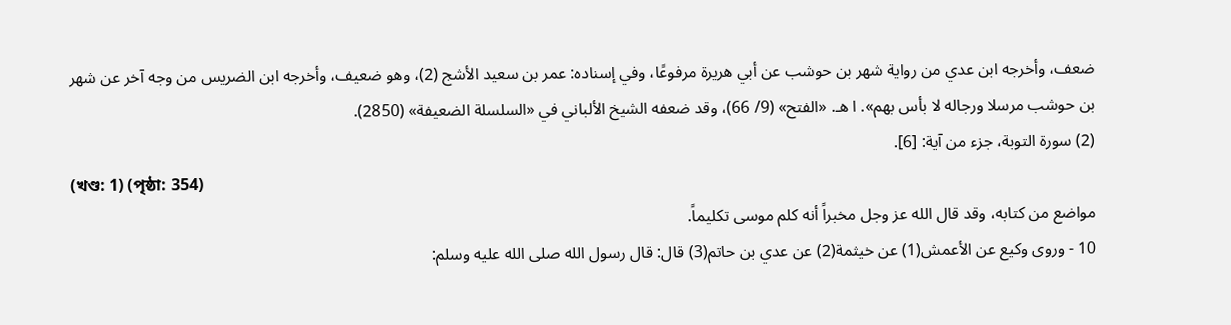ضعف، وأخرجه ابن عدي من رواية شهر بن حوشب عن أبي هريرة مرفوعًا، وفي إسناده: عمر بن سعيد الأشج (2)، وهو ضعيف، وأخرجه ابن الضريس من وجه آخر عن شهر بن حوشب مرسلا ورجاله لا بأس بهم». ا هـ. «الفتح» (9/ 66)، وقد ضعفه الشيخ الألباني في «السلسلة الضعيفة» (2850).
(2) سورة التوبة، جزء من آية: [6].
(খণ্ড: 1) (পৃষ্ঠা: 354)
مواضع من كتابه، وقد قال الله عز وجل مخبراً أنه كلم موسى تكليماً.
10 - وروى وكيع عن الأعمش(1) عن خيثمة(2) عن عدي بن حاتم(3) قال: قال رسول الله صلى الله عليه وسلم: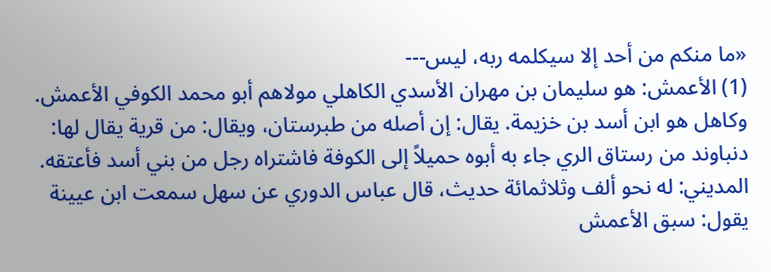«ما منكم من أحد إلا سيكلمه ربه، ليس---
(1) الأعمش: هو سليمان بن مهران الأسدي الكاهلي مولاهم أبو محمد الكوفي الأعمش. وكاهل هو ابن أسد بن خزيمة. يقال: إن أصله من طبرستان، ويقال: من قرية يقال لها: دنباوند من رستاق الري جاء به أبوه حميلاً إلى الكوفة فاشتراه رجل من بني أسد فأعتقه. المديني: له نحو ألف وثلاثمائة حديث، قال عباس الدوري عن سهل سمعت ابن عيينة يقول: سبق الأعمش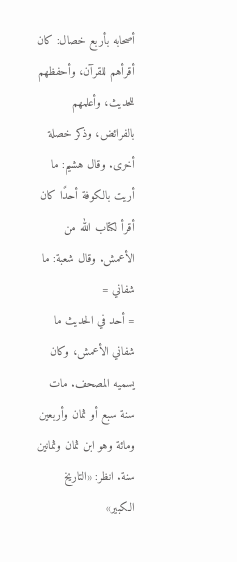أصحابه بأربع خصال: كان أقرأهم للقرآن، وأحفظهم للحديث، وأعلمهم بالفرائض، وذكر خصلة أخرى. وقال هشيم: ما أريت بالكوفة أحدًا كان أقرأ لكتاب الله من الأعمش. وقال شعبة: ما شفاني =
= أحد في الحديث ما شفاني الأعمش، وكان يسميه المصحف. مات سنة سبع أو ثمان وأربعين ومائة وهو ابن ثمان وثمانين سنة. انظر: «التاريخ الكبير»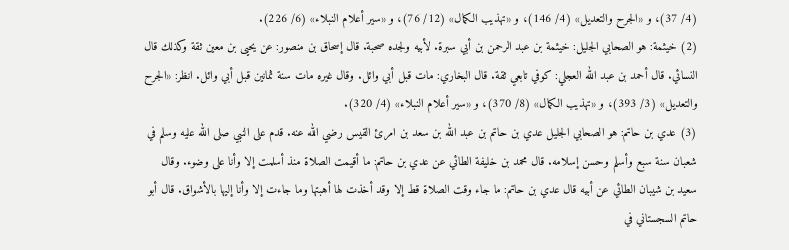(4/ 37)، و «الجرح والتعديل» (4/ 146)، و «تهذيب الكمال» (12/ 76)، و «سير أعلام النبلاء» (6/ 226).
(2) خيثمة: هو الصحابي الجليل: خيثمة بن عبد الرحمن بن أبي سبرة. لأبيه ولجده صحبة. قال إسحاق بن منصور: عن يحيى بن معين ثقة وكذلك قال النسائي. قال أحمد بن عبد الله العجلي: كوفي تابعي ثقة. قال البخاري: مات قبل أبي وائل. وقال غيره مات سنة ثمانين قبل أبي وائل. انظر: «الجرح والتعديل» (3/ 393)، و «تهذيب الكمال» (8/ 370)، و «سير أعلام النبلاء» (4/ 320).
(3) عدي بن حاتم: هو الصحابي الجليل عدي بن حاتم بن عبد الله بن سعد بن امرئ القيس رضي الله عنه. قدم على النبي صلى الله عليه وسلم في شعبان سنة سبع وأسلم وحسن إسلامه. قال محمد بن خليفة الطائي عن عدي بن حاتم: ما أقيمت الصلاة منذ أسلمت إلا وأنا على وضوء. وقال سعيد بن شيبان الطائي عن أبيه قال عدي بن حاتم: ما جاء وقت الصلاة قط إلا وقد أخذت لها أهبتها وما جاءت إلا وأنا إليها بالأشواق. قال أبو حاتم السجستاني في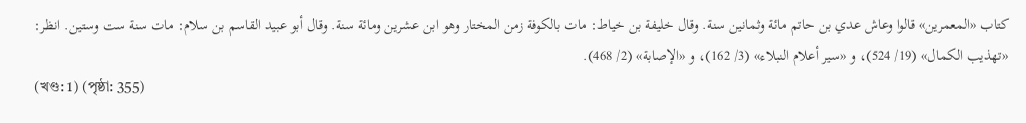كتاب «المعمرين» قالوا وعاش عدي بن حاتم مائة وثمانين سنة. وقال خليفة بن خياط: مات بالكوفة زمن المختار وهو ابن عشرين ومائة سنة. وقال أبو عبيد القاسم بن سلام: مات سنة ست وستين. انظر: «تهذيب الكمال» (19/ 524)، و «سير أعلام النبلاء» (3/ 162)، و «الإصابة» (2/ 468).
(খণ্ড: 1) (পৃষ্ঠা: 355)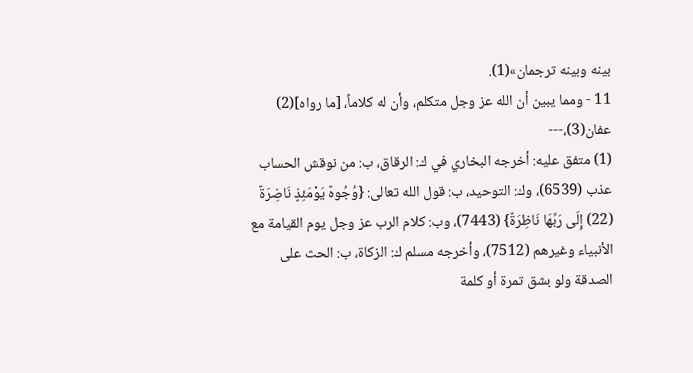بينه وبينه ترجمان»(1).
11 - ومما يبين أن الله عز وجل متكلم، وأن له كلاماً، [ما رواه](2) عفان(3)،---
(1) متفق عليه: أخرجه البخاري في ك: الرقاق، ب: من نوقش الحساب عذب (6539)، وك: التوحيد، ب: قول الله تعالى: {وُجُوهٌ يَوْمَئِذٍ نَاضِرَةٌ (22) إِلَى رَبِّهَا نَاظِرَةٌ} (7443)، وب: كلام الرب عز وجل يوم القيامة مع الأنبياء وغيرهم (7512)، وأخرجه مسلم ك: الزكاة، ب: الحث على الصدقة ولو بشق تمرة أو كلمة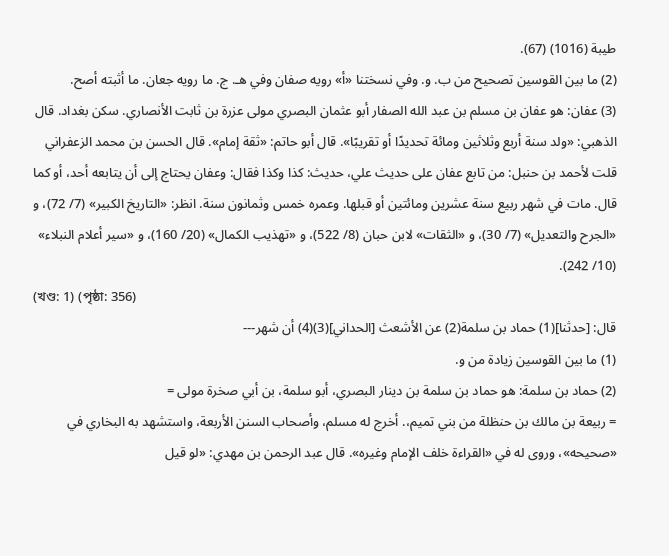طيبة (1016) (67).
(2) ما بين القوسين تصحيح من ب. و. وفي نسختنا «أ» رويه صفان وفي هـ. ج. ما رويه جعان. ما أثبته أصح.
(3) عفان: هو عفان بن مسلم بن عبد الله الصفار أبو عثمان البصري مولى عزرة بن ثابت الأنصاري. سكن بغداد. قال الذهبي: «ولد سنة أربع وثلاثين ومائة تحديدًا أو تقريبًا». قال أبو حاتم: «ثقة إمام». قال الحسن بن محمد الزعفراني قلت لأحمد بن حنبل: من تابع عفان على حديث علي، حديث: كذا وكذا فقال: وعفان يحتاج إلى أن يتابعه أحد، أو كما قال. مات في شهر ربيع سنة عشرين ومائتين أو قبلها. وعمره خمس وثمانون سنة. انظر: «التاريخ الكبير» (7/ 72)، و «الجرح والتعديل» (7/ 30)، و «الثقات» لابن حبان (8/ 522)، و «تهذيب الكمال» (20/ 160)، و «سير أعلام النبلاء» (10/ 242).
(খণ্ড: 1) (পৃষ্ঠা: 356)
قال: [حدثنا](1) حماد بن سلمة(2) عن الأشعث [الحداني](3)(4) أن شهر---
(1) ما بين القوسين زيادة من و.
(2) حماد بن سلمة: هو حماد بن سلمة بن دينار البصري، أبو سلمة، بن أبي صخرة مولى =
= ربيعة بن مالك بن حنظلة من بني تميم،. أخرج له مسلم، وأصحاب السنن الأربعة، واستشهد به البخاري في «صحيحه»، وروى له في «القراءة خلف الإمام وغيره». قال عبد الرحمن بن مهدي: «لو قيل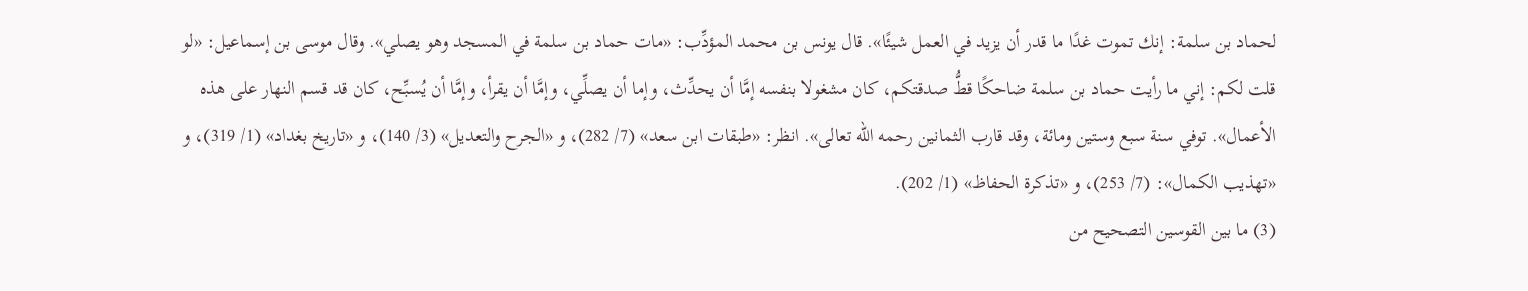لحماد بن سلمة: إنك تموت غدًا ما قدر أن يزيد في العمل شيئًا». قال يونس بن محمد المؤدِّب: «مات حماد بن سلمة في المسجد وهو يصلي». وقال موسى بن إسماعيل: «لو قلت لكم: إني ما رأيت حماد بن سلمة ضاحكًا قطُّ صدقتكم، كان مشغولا بنفسه إمَّا أن يحدِّث، وإما أن يصلِّي، وإمَّا أن يقرأ، وإمَّا أن يُسبِّح، كان قد قسم النهار على هذه الأعمال». توفي سنة سبع وستين ومائة، وقد قارب الثمانين رحمه الله تعالى». انظر: «طبقات ابن سعد» (7/ 282)، و «الجرح والتعديل» (3/ 140)، و «تاريخ بغداد» (1/ 319)، و «تهذيب الكمال»: (7/ 253)، و «تذكرة الحفاظ» (1/ 202).
(3) ما بين القوسين التصحيح من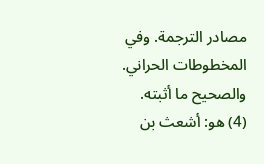مصادر الترجمة. وفي المخطوطات الحراني. والصحيح ما أثبته.
(4) هو: أشعث بن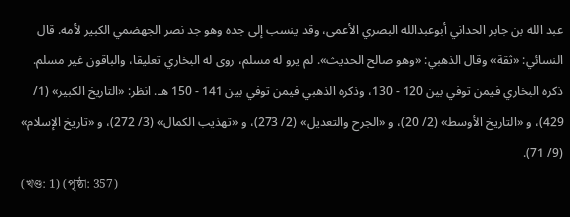عبد الله بن جابر الحداني أبوعبدالله البصري الأعمى، وقد ينسب إلى جده وهو جد نصر الجهضمي الكبير لأمه. قال النسائي: «ثقة» وقال الذهبي: «وهو صالح الحديث». لم يرو له مسلم، روى له البخاري تعليقا، والباقون غير مسلم. ذكره البخاري فيمن توفي بين 120 - 130، وذكره الذهبي فيمن توفي بين 141 - 150 هـ. انظر: «التاريخ الكبير» (1/ 429)، و «التاريخ الأوسط» (2/ 20)، و «الجرح والتعديل» (2/ 273)، و «تهذيب الكمال» (3/ 272)، و «تاريخ الإسلام» (9/ 71).
(খণ্ড: 1) (পৃষ্ঠা: 357)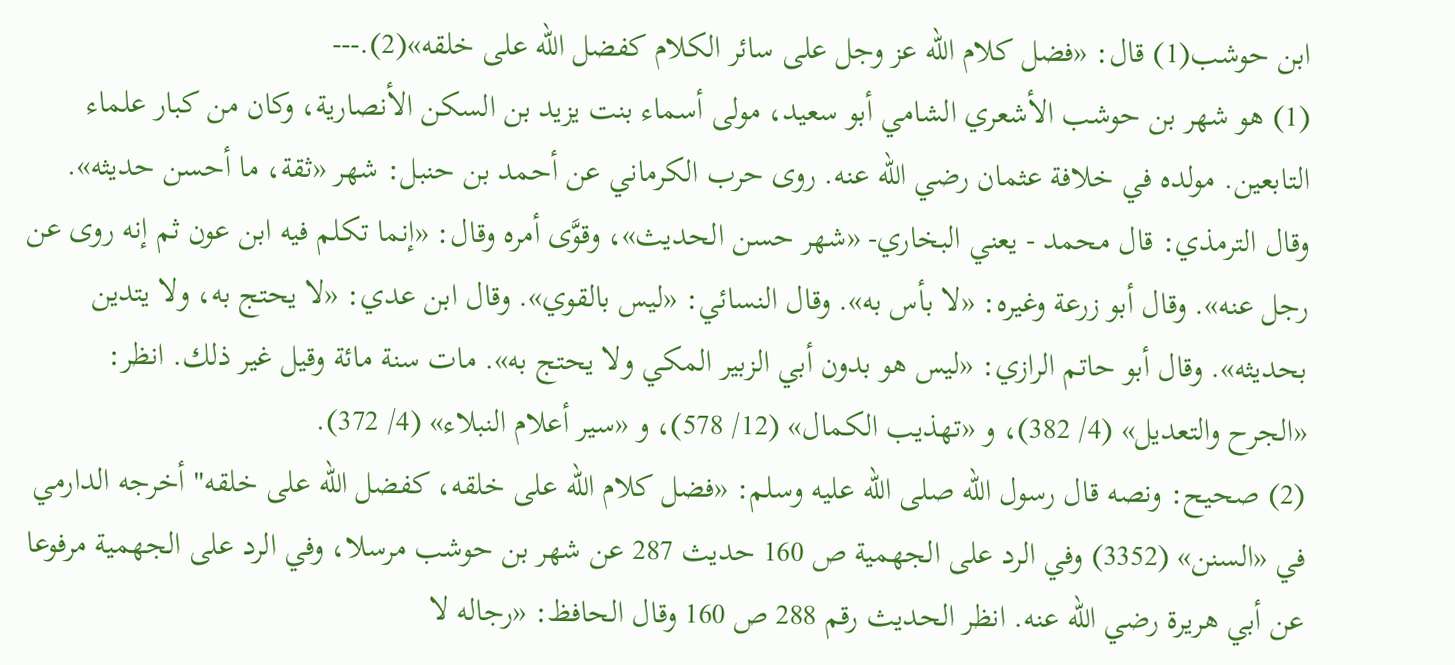ابن حوشب(1) قال: «فضل كلام الله عز وجل على سائر الكلام كفضل الله على خلقه»(2).---
(1) هو شهر بن حوشب الأشعري الشامي أبو سعيد، مولى أسماء بنت يزيد بن السكن الأنصارية، وكان من كبار علماء التابعين. مولده في خلافة عثمان رضي الله عنه. روى حرب الكرماني عن أحمد بن حنبل: شهر «ثقة، ما أحسن حديثه». وقال الترمذي: قال محمد - يعني البخاري- «شهر حسن الحديث»، وقوَّى أمره وقال: «إنما تكلم فيه ابن عون ثم إنه روى عن رجل عنه». وقال أبو زرعة وغيره: «لا بأس به». وقال النسائي: «ليس بالقوي». وقال ابن عدي: «لا يحتج به، ولا يتدين بحديثه». وقال أبو حاتم الرازي: «ليس هو بدون أبي الزبير المكي ولا يحتج به». مات سنة مائة وقيل غير ذلك. انظر: «الجرح والتعديل» (4/ 382)، و «تهذيب الكمال» (12/ 578)، و «سير أعلام النبلاء» (4/ 372).
(2) صحيح: ونصه قال رسول الله صلى الله عليه وسلم: «فضل كلام الله على خلقه، كفضل الله على خلقه" أخرجه الدارمي في «السنن» (3352) وفي الرد على الجهمية ص 160 حديث 287 عن شهر بن حوشب مرسلا، وفي الرد على الجهمية مرفوعا عن أبي هريرة رضي الله عنه. انظر الحديث رقم 288 ص 160 وقال الحافظ: «رجاله لا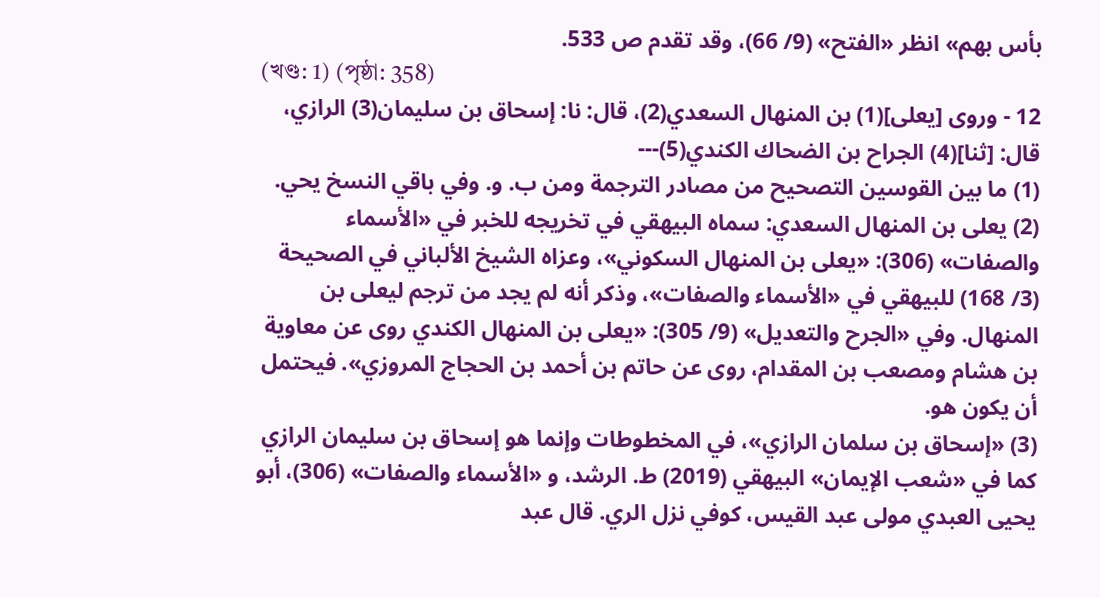بأس بهم» انظر «الفتح» (9/ 66)، وقد تقدم ص 533.
(খণ্ড: 1) (পৃষ্ঠা: 358)
12 - وروى [يعلى](1) بن المنهال السعدي(2)، قال: نا: إسحاق بن سليمان(3) الرازي، قال: [ثنا](4) الجراح بن الضحاك الكندي(5)---
(1) ما بين القوسين التصحيح من مصادر الترجمة ومن ب. و. وفي باقي النسخ يحي.
(2) يعلى بن المنهال السعدي: سماه البيهقي في تخريجه للخبر في «الأسماء والصفات» (306): «يعلى بن المنهال السكوني»، وعزاه الشيخ الألباني في الصحيحة (3/ 168) للبيهقي في «الأسماء والصفات»، وذكر أنه لم يجد من ترجم ليعلى بن المنهال. وفي «الجرح والتعديل» (9/ 305): «يعلى بن المنهال الكندي روى عن معاوية بن هشام ومصعب بن المقدام، روى عن حاتم بن أحمد بن الحجاج المروزي». فيحتمل أن يكون هو.
(3) «إسحاق بن سلمان الرازي»، في المخطوطات وإنما هو إسحاق بن سليمان الرازي كما في «شعب الإيمان» البيهقي (2019) ط. الرشد، و «الأسماء والصفات» (306)، أبو يحيى العبدي مولى عبد القيس، كوفي نزل الري. قال عبد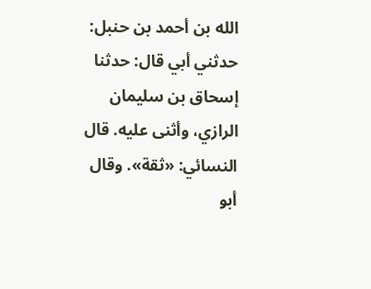الله بن أحمد بن حنبل: حدثني أبي قال: حدثنا إسحاق بن سليمان الرازي، وأثنى عليه. قال النسائي: «ثقة». وقال أبو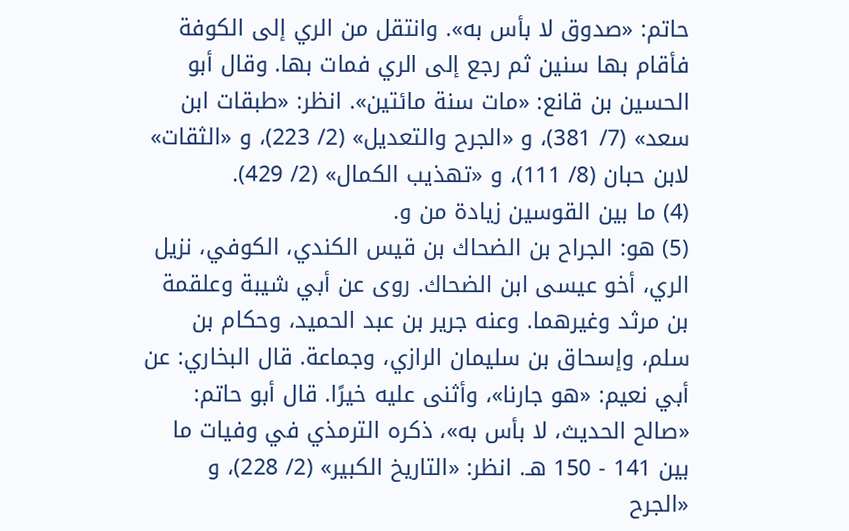حاتم: «صدوق لا بأس به». وانتقل من الري إلى الكوفة فأقام بها سنين ثم رجع إلى الري فمات بها. وقال أبو الحسين بن قانع: «مات سنة مائتين». انظر: «طبقات ابن سعد» (7/ 381)، و «الجرح والتعديل» (2/ 223)، و «الثقات» لابن حبان (8/ 111)، و «تهذيب الكمال» (2/ 429).
(4) ما بين القوسين زيادة من و.
(5) هو: الجراح بن الضحاك بن قيس الكندي، الكوفي، نزيل الري، أخو عيسى ابن الضحاك. روى عن أبي شيبة وعلقمة بن مرثد وغيرهما. وعنه جرير بن عبد الحميد، وحكام بن سلم، وإسحاق بن سليمان الرازي، وجماعة. قال البخاري: عن أبي نعيم: «هو جارنا»، وأثنى عليه خيرًا. قال أبو حاتم: «صالح الحديث، لا بأس به»، ذكره الترمذي في وفيات ما بين 141 - 150 هـ. انظر: «التاريخ الكبير» (2/ 228)، و «الجرح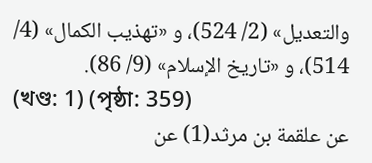والتعديل» (2/ 524)، و «تهذيب الكمال» (4/ 514)، و «تاريخ الإسلام» (9/ 86).
(খণ্ড: 1) (পৃষ্ঠা: 359)
عن علقمة بن مرثد(1) عن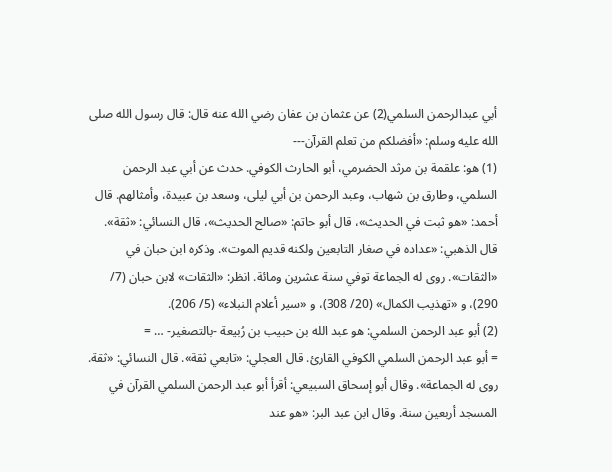أبي عبدالرحمن السلمي(2) عن عثمان بن عفان رضي الله عنه قال: قال رسول الله صلى الله عليه وسلم: «أفضلكم من تعلم القرآن---
(1) هو: علقمة بن مرثد الحضرمي، أبو الحارث الكوفي. حدث عن أبي عبد الرحمن السلمي، وطارق بن شهاب، وعبد الرحمن بن أبي ليلى، وسعد بن عبيدة، وأمثالهم. قال أحمد: «هو ثبت في الحديث»، قال أبو حاتم: «صالح الحديث»، قال النسائي: «ثقة». قال الذهبي: «عداده في صغار التابعين ولكنه قديم الموت». وذكره ابن حبان في «الثقات». روى له الجماعة توفي سنة عشرين ومائة. انظر: «الثقات» لابن حبان (7/ 290)، و «تهذيب الكمال» (20/ 308)، و «سير أعلام النبلاء» (5/ 206).
(2) أبو عبد الرحمن السلمي: هو عبد الله بن حبيب بن رُبيعة -بالتصغير- … =
= أبو عبد الرحمن السلمي الكوفي القارئ. قال العجلي: «تابعي ثقة». قال النسائي: «ثقة. روى له الجماعة». وقال أبو إسحاق السبيعي: أقرأ أبو عبد الرحمن السلمي القرآن في المسجد أربعين سنة. وقال ابن عبد البر: «هو عند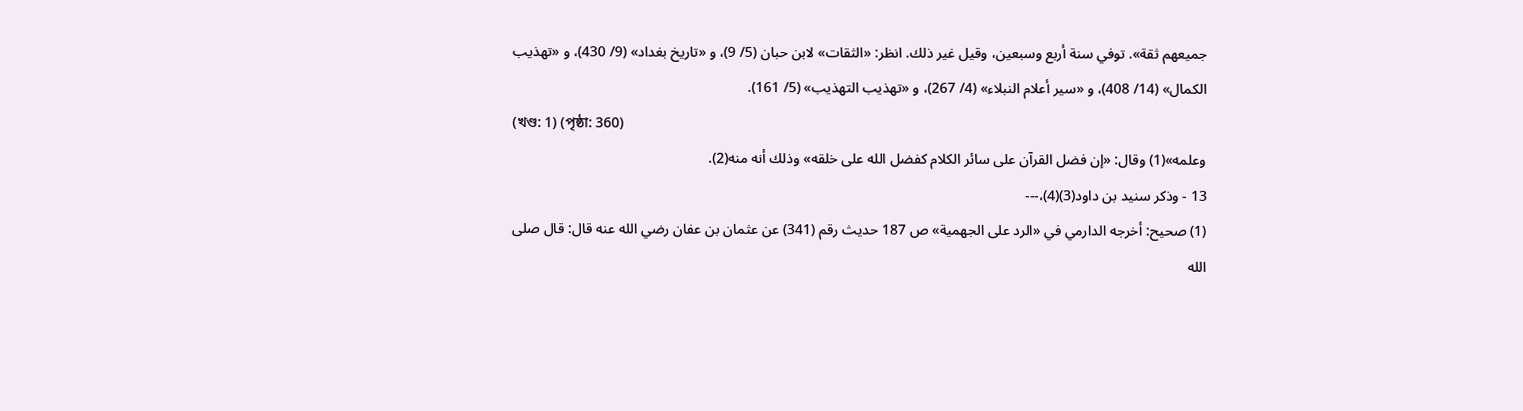جميعهم ثقة». توفي سنة أربع وسبعين، وقيل غير ذلك. انظر: «الثقات» لابن حبان (5/ 9)، و «تاريخ بغداد» (9/ 430)، و «تهذيب الكمال» (14/ 408)، و «سير أعلام النبلاء» (4/ 267)، و «تهذيب التهذيب» (5/ 161).
(খণ্ড: 1) (পৃষ্ঠা: 360)
وعلمه»(1) وقال: «إن فضل القرآن على سائر الكلام كفضل الله على خلقه» وذلك أنه منه(2).
13 - وذكر سنيد بن داود(3)(4)،---
(1) صحيح: أخرجه الدارمي في «الرد على الجهمية» ص 187 حديث رقم (341) عن عثمان بن عفان رضي الله عنه قال: قال صلى الله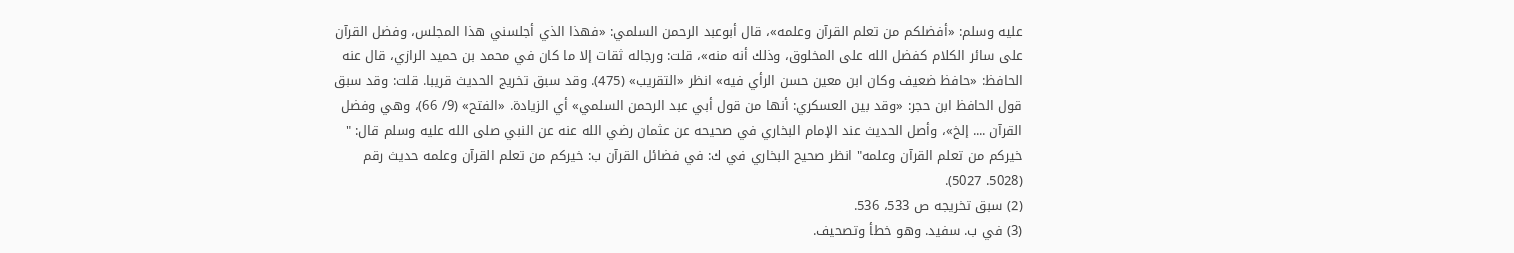عليه وسلم: «أفضلكم من تعلم القرآن وعلمه»، قال أبوعبد الرحمن السلمي: «فهذا الذي أجلسني هذا المجلس، وفضل القرآن على سائر الكلام كفضل الله على المخلوق، وذلك أنه منه»، قلت: ورجاله ثقات إلا ما كان في محمد بن حميد الرازي، قال عنه الحافظ: «حافظ ضعيف وكان ابن معين حسن الرأي فيه» انظر «التقريب» (475). وقد سبق تخريج الحديث قريبا. قلت: وقد سبق قول الحافظ ابن حجر: «وقد بين العسكري: أنها من قول أبي عبد الرحمن السلمي» أي الزيادة. «الفتح» (9/ 66)، وهي وفضل القرآن .... إلخ»، وأصل الحديث عند الإمام البخاري في صحيحه عن عثمان رضي الله عنه عن النبي صلى الله عليه وسلم قال: " خيركم من تعلم القرآن وعلمه" انظر صحيح البخاري في ك: في فضائل القرآن ب: خيركم من تعلم القرآن وعلمه حديث رقم (5028. 5027).
(2) سبق تخريجه ص 533، 536.
(3) في ب. سفيد. وهو خطأ وتصحيف.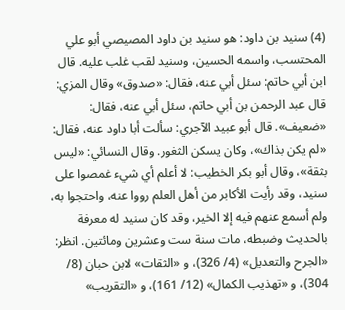(4) سنيد بن داود: هو سنيد بن داود المصيصي أبو علي المحتسب، واسمه الحسين، وسنيد لقب غلب عليه. قال ابن أبي حاتم: سئل أبي عنه، فقال: «صدوق» وقال المزي: قال عبد الرحمن بن أبي حاتم، سئل أبي عنه، فقال: «ضعيف». قال أبو عبيد الآجري: سألت أبا داود عنه، فقال: «لم يكن بذاك»، وكان يسكن الثغور. وقال النسائي: «ليس بثقة»، وقال أبو بكر الخطيب: لا أعلم أي شيء غمصوا على سنيد، وقد رأيت الأكابر من أهل العلم رووا عنه، واحتجوا به، ولم أسمع عنهم فيه إلا الخير، وقد كان سنيد له معرفة بالحديث وضبطه، مات سنة ست وعشرين ومائتين. انظر: «الجرح والتعديل» (4/ 326)، و «الثقات» لابن حبان (8/ 304)، و «تهذيب الكمال» (12/ 161)، و «التقريب»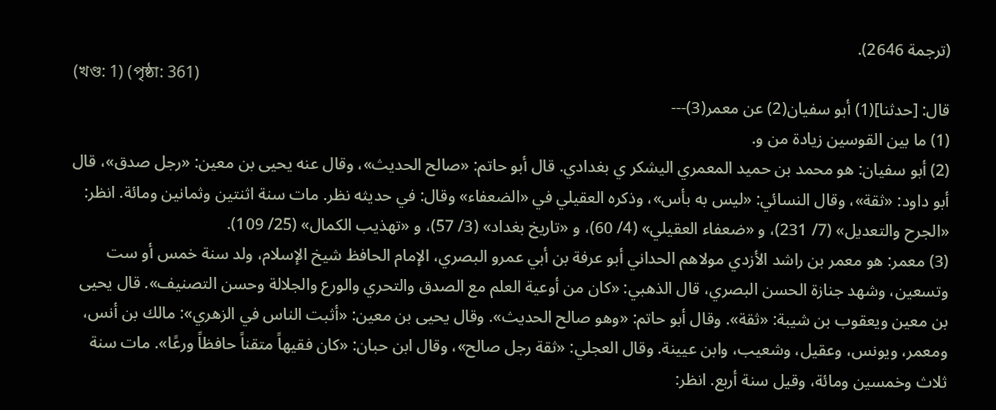(ترجمة 2646).
(খণ্ড: 1) (পৃষ্ঠা: 361)
قال: [حدثنا](1) أبو سفيان(2) عن معمر(3)---
(1) ما بين القوسين زيادة من و.
(2) أبو سفيان: هو محمد بن حميد المعمري اليشكر ي بغدادي. قال أبو حاتم: «صالح الحديث»، وقال عنه يحيى بن معين: «رجل صدق»، قال أبو داود: «ثقة»، وقال النسائي: «ليس به بأس»، وذكره العقيلي في «الضعفاء» وقال: في حديثه نظر. مات سنة اثنتين وثمانين ومائة. انظر: «الجرح والتعديل» (7/ 231)، و «ضعفاء العقيلي» (4/ 60)، و «تاريخ بغداد» (3/ 57)، و «تهذيب الكمال» (25/ 109).
(3) معمر: هو معمر بن راشد الأزدي مولاهم الحداني أبو عرفة بن أبي عمرو البصري، الإمام الحافظ شيخ الإسلام، ولد سنة خمس أو ست وتسعين، وشهد جنازة الحسن البصري، قال الذهبي: «كان من أوعية العلم مع الصدق والتحري والورع والجلالة وحسن التصنيف». قال يحيى بن معين ويعقوب بن شيبة: «ثقة». وقال أبو حاتم: «وهو صالح الحديث». وقال يحيى بن معين: «أثبت الناس في الزهري»: مالك بن أنس، ومعمر، ويونس، وعقيل، وشعيب، وابن عيينة. وقال العجلي: «ثقة رجل صالح»، وقال ابن حبان: «كان فقيهاً متقناً حافظاً ورعًا». مات سنة ثلاث وخمسين ومائة، وقيل سنة أربع. انظر: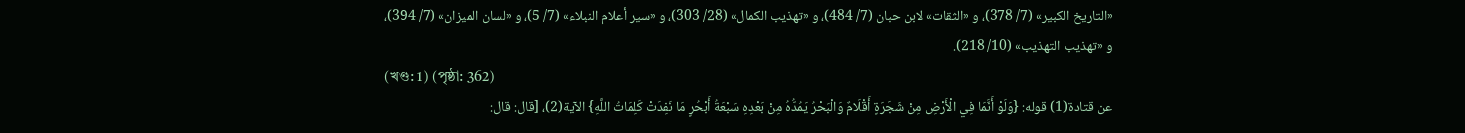«التاريخ الكبير» (7/ 378)، و «الثقات» لابن حبان (7/ 484)، و «تهذيب الكمال» (28/ 303)، و «سير أعلام النبلاء» (7/ 5)، و «لسان الميزان» (7/ 394)، و «تهذيب التهذيب» (10/ 218).
(খণ্ড: 1) (পৃষ্ঠা: 362)
عن قتادة(1) قوله: {وَلَوْ أَنَّمَا فِي الْأَرْضِ مِنْ شَجَرَةٍ أَقْلَامٌ وَالْبَحْرُ يَمُدُّهُ مِنْ بَعْدِهِ سَبْعَةُ أَبْحُرٍ مَا نَفِدَتْ كَلِمَاتُ اللَّهِ} الآية(2)، [قال: قال: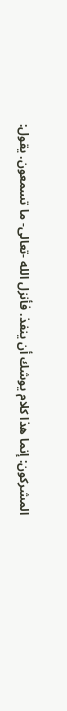المشركون: إنما هذا كلام يوشك أن ينفذ. فأنزل الله -تعالى- ما تسمعون. يقول: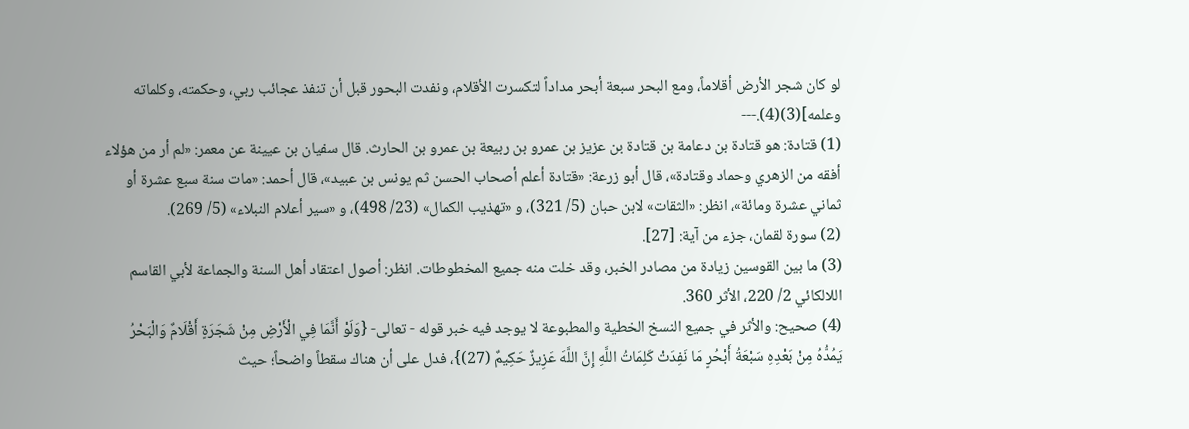لو كان شجر الأرض أقلاماً، ومع البحر سبعة أبحر مداداً لتكسرت الأقلام، ونفدت البحور قبل أن تنفذ عجائب ربي، وحكمته، وكلماته وعلمه](3)(4).---
(1) قتادة: هو قتادة بن دعامة بن قتادة بن عزيز بن عمرو بن ربيعة بن عمرو بن الحارث. قال سفيان بن عيينة عن معمر: «لم أر من هؤلاء أفقه من الزهري وحماد وقتادة»، قال أبو زرعة: «قتادة أعلم أصحاب الحسن ثم يونس بن عبيد»، قال أحمد: «مات سنة سبع عشرة أو ثماني عشرة ومائة»، انظر: «الثقات» لابن حبان (5/ 321)، و «تهذيب الكمال» (23/ 498)، و «سير أعلام النبلاء» (5/ 269).
(2) سورة لقمان، جزء من آية: [27].
(3) ما بين القوسين زيادة من مصادر الخبر، وقد خلت منه جميع المخطوطات. انظر: أصول اعتقاد أهل السنة والجماعة لأبي القاسم اللالكائي 2/ 220، الأثر 360.
(4) صحيح: والأثر في جميع النسخ الخطية والمطبوعة لا يوجد فيه خبر قوله - تعالى- {وَلَوْ أَنَّمَا فِي الْأَرْضِ مِنْ شَجَرَةٍ أَقْلَامٌ وَالْبَحْرُ يَمُدُّهُ مِنْ بَعْدِهِ سَبْعَةُ أَبْحُرٍ مَا نَفِدَتْ كَلِمَاتُ اللَّهِ إِنَّ اللَّهَ عَزِيزٌ حَكِيمٌ (27)}، فدل على أن هناك سقطاً واضحاً؛ حيث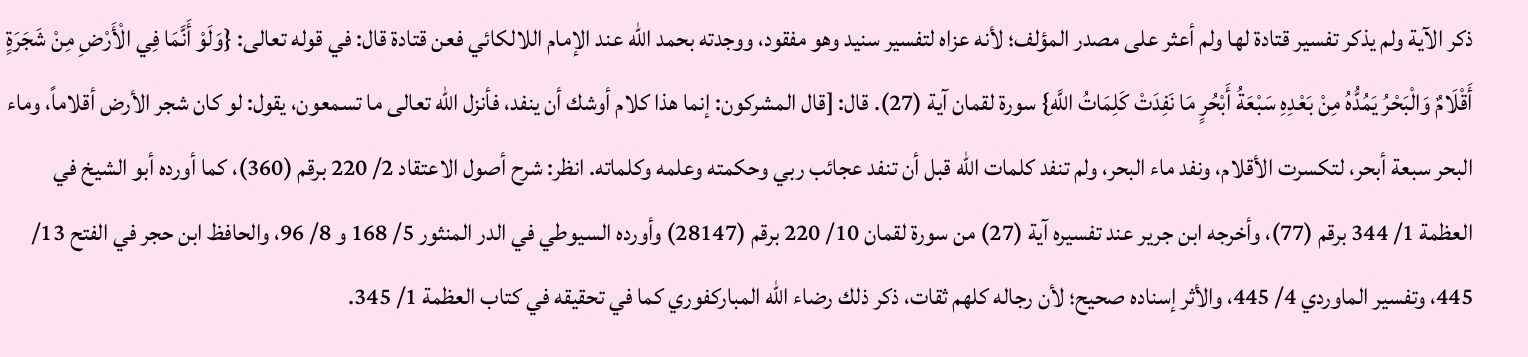ذكر الآية ولم يذكر تفسير قتادة لها ولم أعثر على مصدر المؤلف؛ لأنه عزاه لتفسير سنيد وهو مفقود، ووجدته بحمد الله عند الإمام اللالكائي فعن قتادة قال: في قوله تعالى: {وَلَوْ أَنَّمَا فِي الْأَرْضِ مِنْ شَجَرَةٍ أَقْلَامٌ وَالْبَحْرُ يَمُدُّهُ مِنْ بَعْدِهِ سَبْعَةُ أَبْحُرٍ مَا نَفِدَتْ كَلِمَاتُ اللَّهِ} سورة لقمان آية (27). قال: [قال المشركون: إنما هذا كلام أوشك أن ينفد، فأنزل الله تعالى ما تسمعون، يقول: لو كان شجر الأرض أقلاماً، وماء البحر سبعة أبحر، لتكسرت الأقلام، ونفد ماء البحر، ولم تنفد كلمات الله قبل أن تنفد عجائب ربي وحكمته وعلمه وكلماته. انظر: شرح أصول الاعتقاد 2/ 220 برقم (360)، كما أورده أبو الشيخ في العظمة 1/ 344 برقم (77)، وأخرجه ابن جرير عند تفسيره آية (27) من سورة لقمان 10/ 220 برقم (28147) وأورده السيوطي في الدر المنثور 5/ 168 و 8/ 96، والحافظ ابن حجر في الفتح 13/ 445، وتفسير الماوردي 4/ 445، والأثر إسناده صحيح؛ لأن رجاله كلهم ثقات، ذكر ذلك رضاء الله المباركفوري كما في تحقيقه في كتاب العظمة 1/ 345.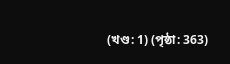(খণ্ড: 1) (পৃষ্ঠা: 363)